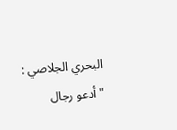البحري الجلاصي : " أدعو رجال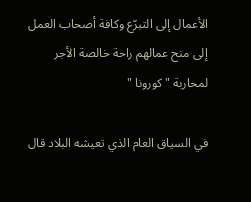الأعمال إلى التبرّع وكافة أصحاب العمل إلى منح عمالهم راحة خالصة الأجر لمحاربة " كورونا "

في السياق العام الذي تعيشه البلاد قال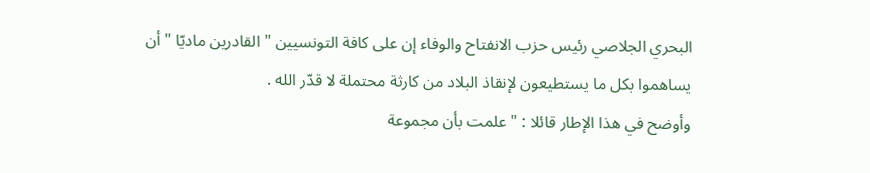البحري الجلاصي رئيس حزب الانفتاح والوفاء إن على كافة التونسيين " القادرين ماديّا " أن يساهموا بكل ما يستطيعون لإنقاذ البلاد من كارثة محتملة لا قدّر الله .
وأوضح في هذا الإطار قائلا : " علمت بأن مجموعة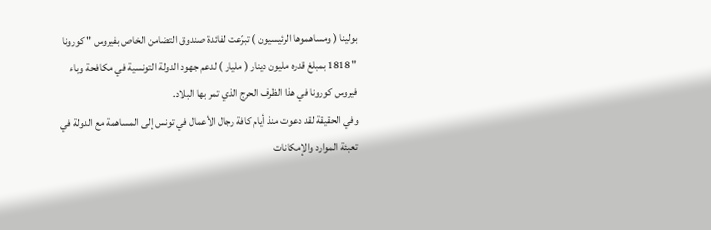بولينا ( ومساهموها الرئيسيون ) تبرّعت لفائدة صندوق التضامن الخاص بفيروس " كورونا " 1818 بمبلغ قدره مليون دينار ( مليار ) لدعم جهود الدولة التونسية في مكافحة وباء فيروس كورونا في هذا الظرف الحرج الذي تمر بها البلاد.
وفي الحقيقة لقد دعوت منذ أيام كافة رجال الأعمال في تونس إلى المساهمة مع الدولة في تعبئة الموارد والإمكانات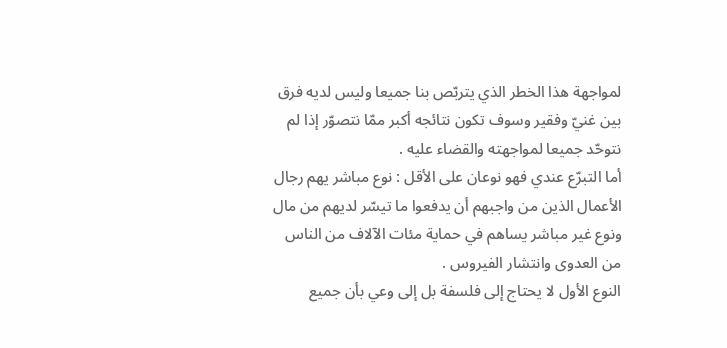لمواجهة هذا الخطر الذي يتربّص بنا جميعا وليس لديه فرق بين غنيّ وفقير وسوف تكون نتائجه أكبر ممّا نتصوّر إذا لم نتوحّد جميعا لمواجهته والقضاء عليه .
أما التبرّع عندي فهو نوعان على الأقل : نوع مباشر يهم رجال الأعمال الذين من واجبهم أن يدفعوا ما تيسّر لديهم من مال ونوع غير مباشر يساهم في حماية مئات الآلاف من الناس من العدوى وانتشار الفيروس .
النوع الأول لا يحتاج إلى فلسفة بل إلى وعي بأن جميع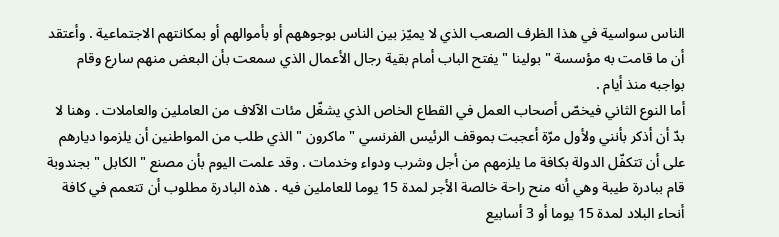الناس سواسية في هذا الظرف الصعب الذي لا يميّز بين الناس بوجوههم أو بأموالهم أو بمكانتهم الاجتماعية . وأعتقد أن ما قامت به مؤسسة " بولينا " يفتح الباب أمام بقية رجال الأعمال الذي سمعت بأن البعض منهم سارع وقام بواجبه منذ أيام .
أما النوع الثاني فيخصّ أصحاب العمل في القطاع الخاص الذي يشغّل مئات الآلاف من العاملين والعاملات . وهنا لا بدّ أن أذكر بأنني ولأول مرّة أعجبت بموقف الرئيس الفرنسي " ماكرون " الذي طلب من المواطنين أن يلزموا ديارهم على أن تتكفّل الدولة بكافة ما يلزمهم من أجل وشرب ودواء وخدمات . وقد علمت اليوم بأن مصنع " الكابل " بجندوبة قام ببادرة طيبة وهي أنه منح راحة خالصة الأجر لمدة 15 يوما للعاملين فيه . هذه البادرة مطلوب أن تتعمم في كافة أنحاء البلاد لمدة 15 يوما أو 3 أسابيع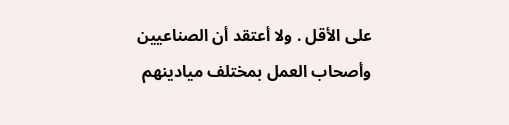على الأقل . ولا أعتقد أن الصناعيين وأصحاب العمل بمختلف ميادينهم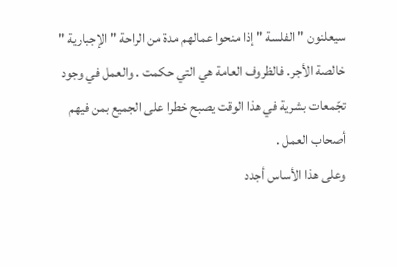سيعلنون " الفلسة " إذا منحوا عمالهم مدة من الراحة " الإجبارية " خالصة الأجر. فالظروف العامة هي التي حكمت . والعمل في وجود تجّمعات بشرية في هذا الوقت يصبح خطرا على الجميع بمن فيهم أصحاب العمل .
وعلى هذا الأساس أجدد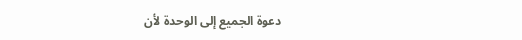دعوة الجميع إلى الوحدة لأن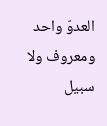العدوّ واحد ومعروف ولا سبيل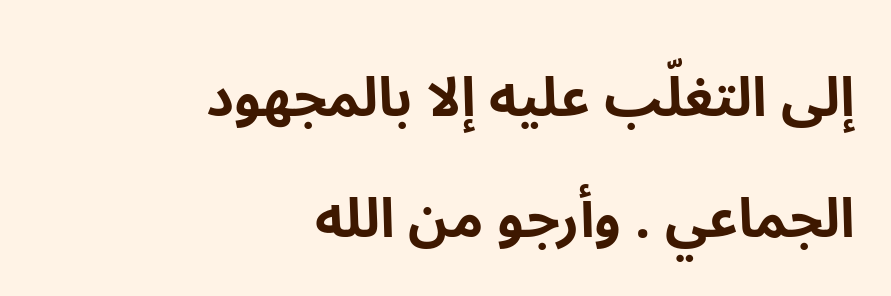إلى التغلّب عليه إلا بالمجهود الجماعي . وأرجو من الله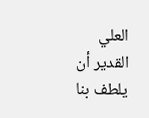العلي القدير أن يلطف بنا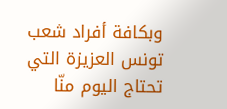وبكافة أفراد شعب تونس العزيزة التي تحتاج اليوم منّا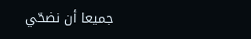جميعا أن نضحّي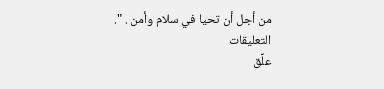من أجل أن تحيا في سلام وأمن . ".
التعليقات
علِّق